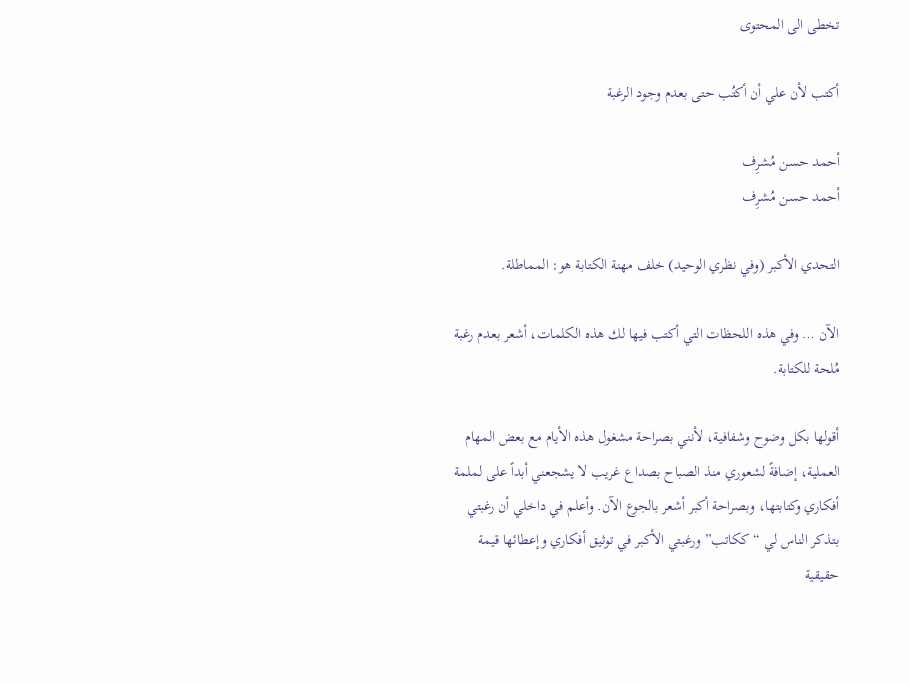تخطى الى المحتوى

أكتب لأن علي أن أكتُب حتى بعدم وجود الرغبة

أحمد حسن مُشرِف
أحمد حسن مُشرِف

التحدي الأكبر (وفي نظري الوحيد) خلف مهنة الكتابة هو: المماطلة.

الآن … وفي هذه اللحظات التي أكتب فيها لك هذه الكلمات، أشعر بعدم رغبة مُلحة للكتابة.

أقولها بكل وضوح وشفافية، لأنني بصراحة مشغول هذه الأيام مع بعض المهام العملية، إضافةً لشعوري منذ الصباح بصداع غريب لا يشجعني أبداً على لملمة أفكاري وكتابتها، وبصراحة أكبر أشعر بالجوع الآن. وأعلم في داخلي أن رغبتي بتذكر الناس لي “ككاتب” ورغبتي الأكبر في توثيق أفكاري وإعطائها قيمة حقيقية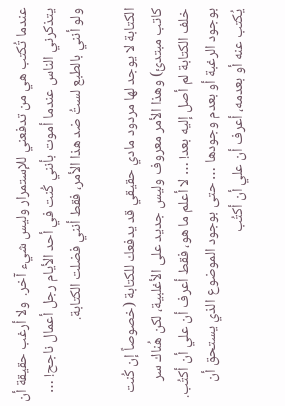عندما تُكتب هي من تدفعني للإستمرار وليس شيء آخر.  ولا أرغب حقيقة أن يتذكرني الناس عندما أموت بأنني كُنت في أحد الأيام رجل أعمال ناجح! … ولو أنني بالطبع لستُ ضد هذا الأمر، فقط أنني فضلت الكتابة.

الكتابة لا يوجد لها مردود مادي حقيقي قد يدفعك للكتابة (خصوصاً إن كُنت كاتب مبتدئ) وهذا الأمر معروف وليس جديد على الأغلبية، لكن هُناك سر خلف الكتابة لم أصل إليه بعد! … لا أعلم ما هو، فقط أعرف أن علي أن أكتُب. بوجود الرغبة أو بعدم وجودها … حتى بوجود الموضوع الذي يستحق أن يُكتب عنه أو بعدمه، أعرف أن علي أن أكتُب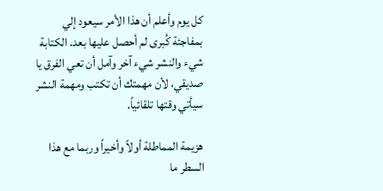كل يوم وأعلم أن هذا الأمر سيعود إلي بمفاجئة كُبرى لم أحصل عليها بعد. الكتابة شيء والنشر شيء آخر وآمل أن تعي الفرق يا صديقي، لأن مهمتك أن تكتب ومهمة النشر سيأتي وقتها تلقائياً.

هزيمة المماطلة أولاً وأخيراً وربما مع هذا السطر ما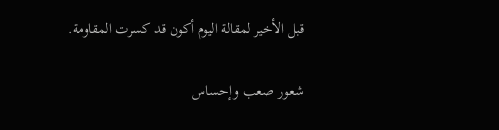قبل الأخير لمقالة اليوم أكون قد كسرت المقاومة.

شعور صعب وإحساس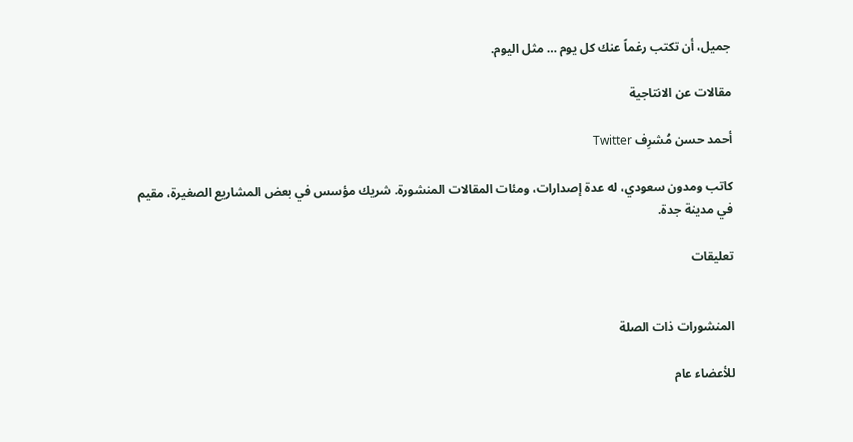جميل، أن تكتب رغماً عنك كل يوم … مثل اليوم.

مقالات عن الانتاجية

أحمد حسن مُشرِف Twitter

كاتب ومدون سعودي، له عدة إصدارات، ومئات المقالات المنشورة. شريك مؤسس في بعض المشاريع الصغيرة، مقيم في مدينة جدة.

تعليقات


المنشورات ذات الصلة

للأعضاء عام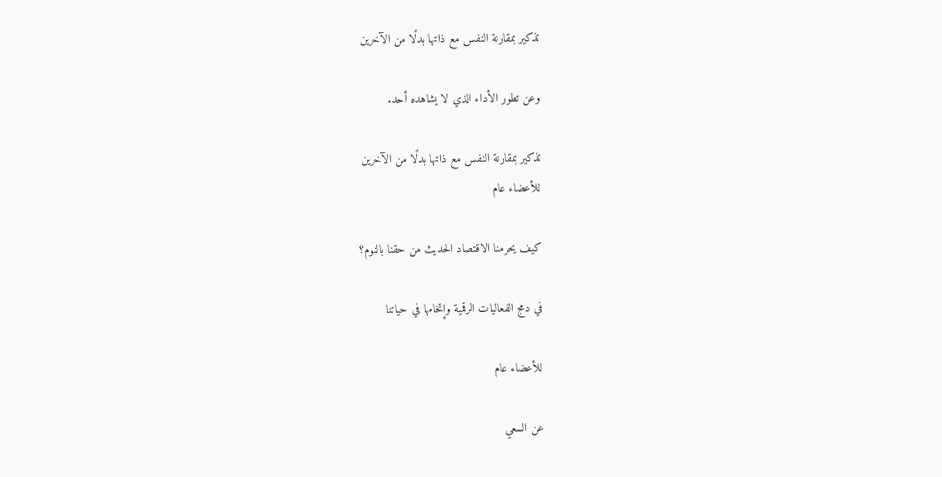تذكير بمقارنة النفس مع ذاتها بدلًا من الآخرين

وعن تطور الأداء الذي لا يشاهده أحد.

تذكير بمقارنة النفس مع ذاتها بدلًا من الآخرين
للأعضاء عام

كيف يحرمنا الاقتصاد الحديث من حقنا بالنوم؟

في دمج الفعاليات الرقمية وإتخامها في حياتنا

للأعضاء عام

عن السعي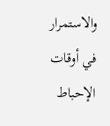والاستمرار في أوقات الإحباط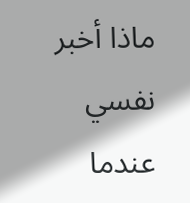ماذا أخبر نفسي عندما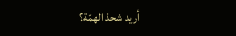أريد شحذ الهمّة؟